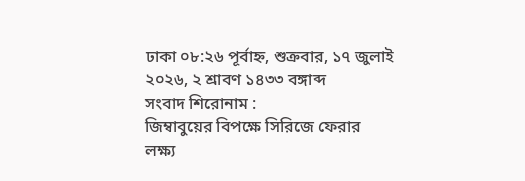ঢাকা ০৮:২৬ পূর্বাহ্ন, শুক্রবার, ১৭ জুলাই ২০২৬, ২ শ্রাবণ ১৪৩৩ বঙ্গাব্দ
সংবাদ শিরোনাম :
জিম্বাবুয়ের বিপক্ষে সিরিজে ফেরার লক্ষ্য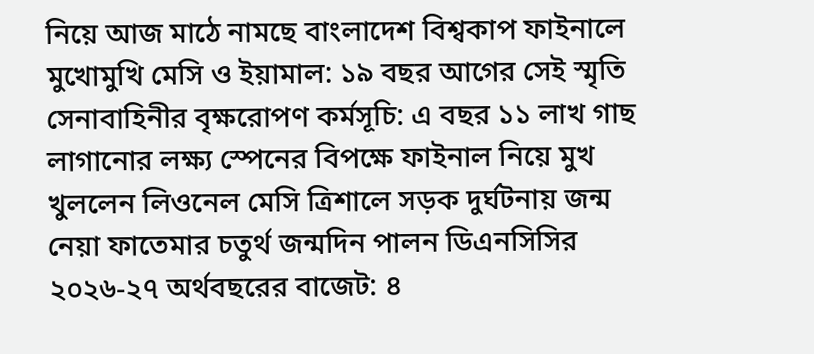নিয়ে আজ মাঠে নামছে বাংলাদেশ বিশ্বকাপ ফাইনালে মুখোমুখি মেসি ও ইয়ামাল: ১৯ বছর আগের সেই স্মৃতি সেনাবাহিনীর বৃক্ষরোপণ কর্মসূচি: এ বছর ১১ লাখ গাছ লাগানোর লক্ষ্য স্পেনের বিপক্ষে ফাইনাল নিয়ে মুখ খুললেন লিওনেল মেসি ত্রিশালে সড়ক দুর্ঘটনায় জন্ম নেয়া ফাতেমার চতুর্থ জন্মদিন পালন ডিএনসিসির ২০২৬-২৭ অর্থবছরের বাজেট: ৪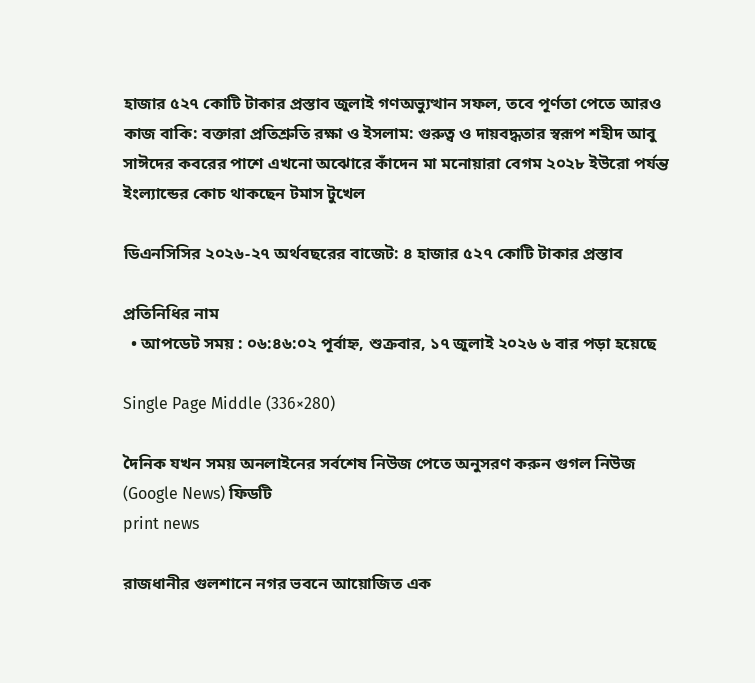হাজার ৫২৭ কোটি টাকার প্রস্তাব জুলাই গণঅভ্যুত্থান সফল, তবে পূর্ণতা পেতে আরও কাজ বাকি: বক্তারা প্রতিশ্রুতি রক্ষা ও ইসলাম: গুরুত্ব ও দায়বদ্ধতার স্বরূপ শহীদ আবু সাঈদের কবরের পাশে এখনো অঝোরে কাঁদেন মা মনোয়ারা বেগম ২০২৮ ইউরো পর্যন্ত ইংল্যান্ডের কোচ থাকছেন টমাস টুখেল

ডিএনসিসির ২০২৬-২৭ অর্থবছরের বাজেট: ৪ হাজার ৫২৭ কোটি টাকার প্রস্তাব

প্রতিনিধির নাম
  • আপডেট সময় : ০৬:৪৬:০২ পূর্বাহ্ন, শুক্রবার, ১৭ জুলাই ২০২৬ ৬ বার পড়া হয়েছে

Single Page Middle (336×280)

দৈনিক যখন সময় অনলাইনের সর্বশেষ নিউজ পেতে অনুসরণ করুন গুগল নিউজ (Google News) ফিডটি
print news

রাজধানীর গুলশানে নগর ভবনে আয়োজিত এক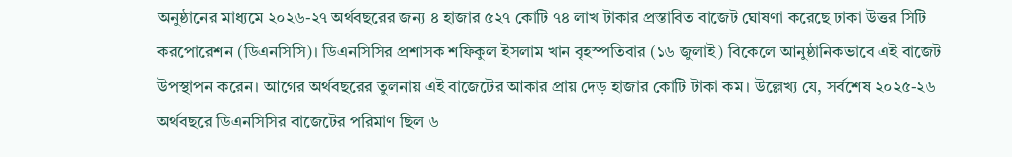অনুষ্ঠানের মাধ্যমে ২০২৬-২৭ অর্থবছরের জন্য ৪ হাজার ৫২৭ কোটি ৭৪ লাখ টাকার প্রস্তাবিত বাজেট ঘোষণা করেছে ঢাকা উত্তর সিটি করপোরেশন (ডিএনসিসি)। ডিএনসিসির প্রশাসক শফিকুল ইসলাম খান বৃহস্পতিবার (১৬ জুলাই) বিকেলে আনুষ্ঠানিকভাবে এই বাজেট উপস্থাপন করেন। আগের অর্থবছরের তুলনায় এই বাজেটের আকার প্রায় দেড় হাজার কোটি টাকা কম। উল্লেখ্য যে, সর্বশেষ ২০২৫-২৬ অর্থবছরে ডিএনসিসির বাজেটের পরিমাণ ছিল ৬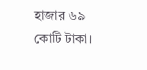হাজার ৬৯ কোটি টাকা।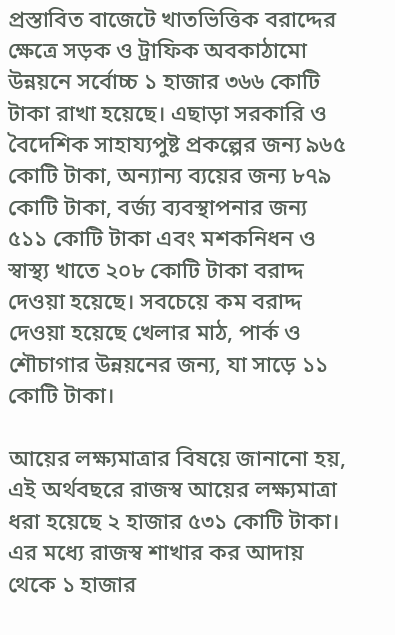প্রস্তাবিত বাজেটে খাতভিত্তিক বরাদ্দের ক্ষেত্রে সড়ক ও ট্রাফিক অবকাঠামো উন্নয়নে সর্বোচ্চ ১ হাজার ৩৬৬ কোটি টাকা রাখা হয়েছে। এছাড়া সরকারি ও বৈদেশিক সাহায্যপুষ্ট প্রকল্পের জন্য ৯৬৫ কোটি টাকা, অন্যান্য ব্যয়ের জন্য ৮৭৯ কোটি টাকা, বর্জ্য ব্যবস্থাপনার জন্য ৫১১ কোটি টাকা এবং মশকনিধন ও স্বাস্থ্য খাতে ২০৮ কোটি টাকা বরাদ্দ দেওয়া হয়েছে। সবচেয়ে কম বরাদ্দ দেওয়া হয়েছে খেলার মাঠ, পার্ক ও শৌচাগার উন্নয়নের জন্য, যা সাড়ে ১১ কোটি টাকা।

আয়ের লক্ষ্যমাত্রার বিষয়ে জানানো হয়, এই অর্থবছরে রাজস্ব আয়ের লক্ষ্যমাত্রা ধরা হয়েছে ২ হাজার ৫৩১ কোটি টাকা। এর মধ্যে রাজস্ব শাখার কর আদায় থেকে ১ হাজার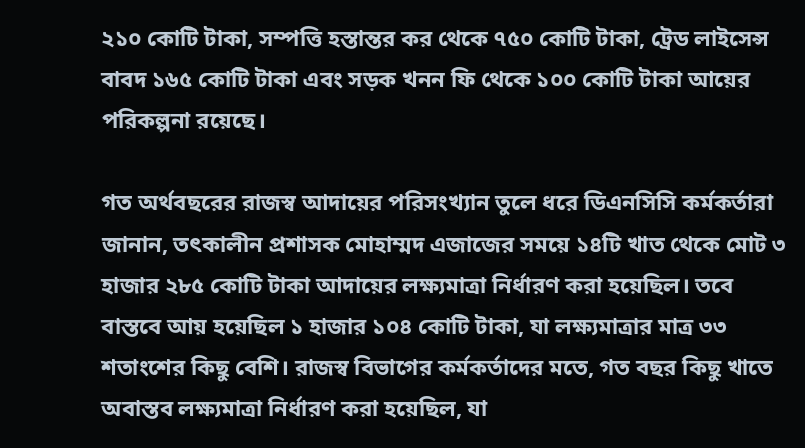২১০ কোটি টাকা, সম্পত্তি হস্তান্তর কর থেকে ৭৫০ কোটি টাকা, ট্রেড লাইসেন্স বাবদ ১৬৫ কোটি টাকা এবং সড়ক খনন ফি থেকে ১০০ কোটি টাকা আয়ের পরিকল্পনা রয়েছে।

গত অর্থবছরের রাজস্ব আদায়ের পরিসংখ্যান তুলে ধরে ডিএনসিসি কর্মকর্তারা জানান, তৎকালীন প্রশাসক মোহাম্মদ এজাজের সময়ে ১৪টি খাত থেকে মোট ৩ হাজার ২৮৫ কোটি টাকা আদায়ের লক্ষ্যমাত্রা নির্ধারণ করা হয়েছিল। তবে বাস্তবে আয় হয়েছিল ১ হাজার ১০৪ কোটি টাকা, যা লক্ষ্যমাত্রার মাত্র ৩৩ শতাংশের কিছু বেশি। রাজস্ব বিভাগের কর্মকর্তাদের মতে, গত বছর কিছু খাতে অবাস্তব লক্ষ্যমাত্রা নির্ধারণ করা হয়েছিল, যা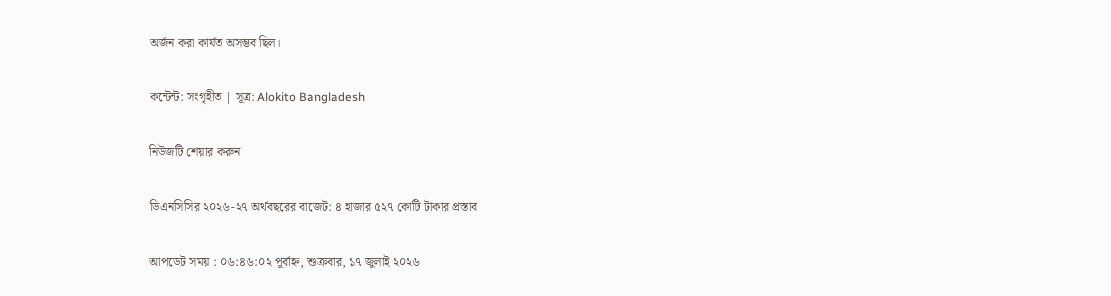অর্জন করা কার্যত অসম্ভব ছিল।

কন্টেন্ট: সংগৃহীত | সূত্র: Alokito Bangladesh

নিউজটি শেয়ার করুন

ডিএনসিসির ২০২৬-২৭ অর্থবছরের বাজেট: ৪ হাজার ৫২৭ কোটি টাকার প্রস্তাব

আপডেট সময় : ০৬:৪৬:০২ পূর্বাহ্ন, শুক্রবার, ১৭ জুলাই ২০২৬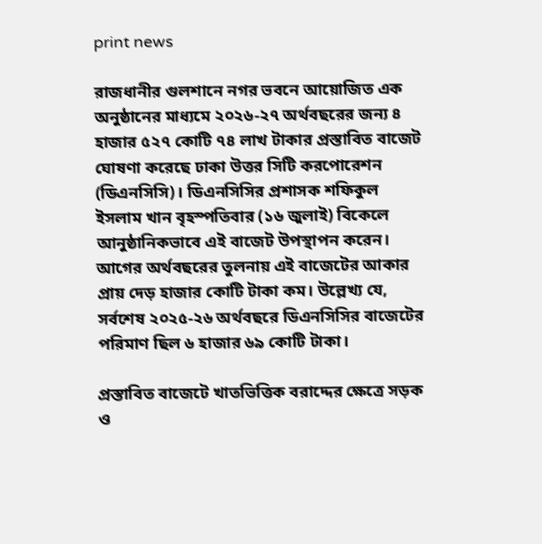print news

রাজধানীর গুলশানে নগর ভবনে আয়োজিত এক অনুষ্ঠানের মাধ্যমে ২০২৬-২৭ অর্থবছরের জন্য ৪ হাজার ৫২৭ কোটি ৭৪ লাখ টাকার প্রস্তাবিত বাজেট ঘোষণা করেছে ঢাকা উত্তর সিটি করপোরেশন (ডিএনসিসি)। ডিএনসিসির প্রশাসক শফিকুল ইসলাম খান বৃহস্পতিবার (১৬ জুলাই) বিকেলে আনুষ্ঠানিকভাবে এই বাজেট উপস্থাপন করেন। আগের অর্থবছরের তুলনায় এই বাজেটের আকার প্রায় দেড় হাজার কোটি টাকা কম। উল্লেখ্য যে, সর্বশেষ ২০২৫-২৬ অর্থবছরে ডিএনসিসির বাজেটের পরিমাণ ছিল ৬ হাজার ৬৯ কোটি টাকা।

প্রস্তাবিত বাজেটে খাতভিত্তিক বরাদ্দের ক্ষেত্রে সড়ক ও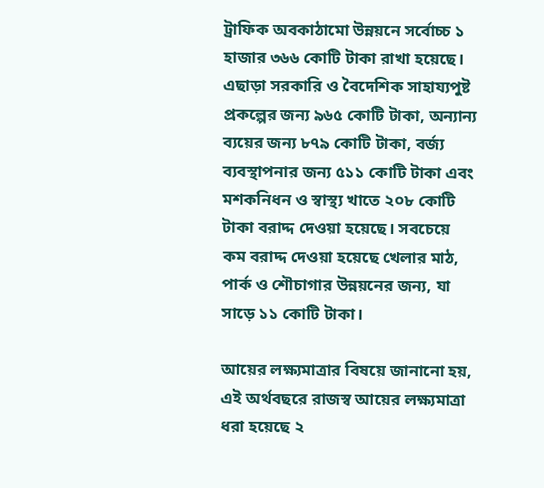ট্রাফিক অবকাঠামো উন্নয়নে সর্বোচ্চ ১ হাজার ৩৬৬ কোটি টাকা রাখা হয়েছে। এছাড়া সরকারি ও বৈদেশিক সাহায্যপুষ্ট প্রকল্পের জন্য ৯৬৫ কোটি টাকা, অন্যান্য ব্যয়ের জন্য ৮৭৯ কোটি টাকা, বর্জ্য ব্যবস্থাপনার জন্য ৫১১ কোটি টাকা এবং মশকনিধন ও স্বাস্থ্য খাতে ২০৮ কোটি টাকা বরাদ্দ দেওয়া হয়েছে। সবচেয়ে কম বরাদ্দ দেওয়া হয়েছে খেলার মাঠ, পার্ক ও শৌচাগার উন্নয়নের জন্য, যা সাড়ে ১১ কোটি টাকা।

আয়ের লক্ষ্যমাত্রার বিষয়ে জানানো হয়, এই অর্থবছরে রাজস্ব আয়ের লক্ষ্যমাত্রা ধরা হয়েছে ২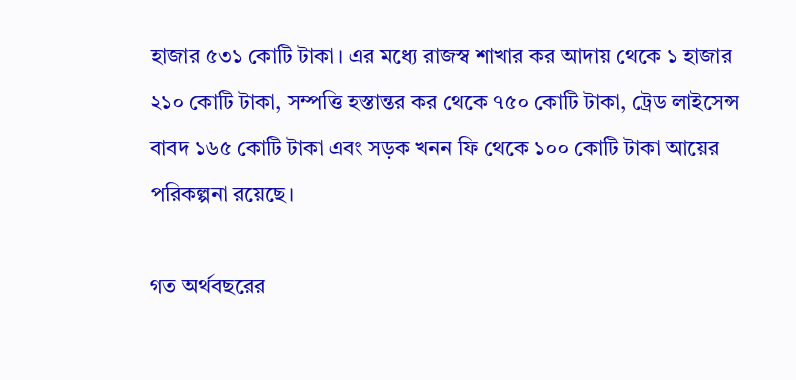হাজার ৫৩১ কোটি টাকা। এর মধ্যে রাজস্ব শাখার কর আদায় থেকে ১ হাজার ২১০ কোটি টাকা, সম্পত্তি হস্তান্তর কর থেকে ৭৫০ কোটি টাকা, ট্রেড লাইসেন্স বাবদ ১৬৫ কোটি টাকা এবং সড়ক খনন ফি থেকে ১০০ কোটি টাকা আয়ের পরিকল্পনা রয়েছে।

গত অর্থবছরের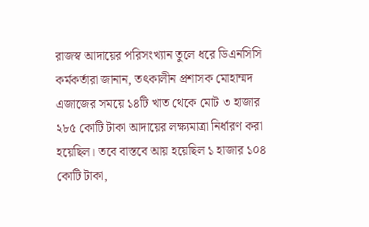রাজস্ব আদায়ের পরিসংখ্যান তুলে ধরে ডিএনসিসি কর্মকর্তারা জানান, তৎকালীন প্রশাসক মোহাম্মদ এজাজের সময়ে ১৪টি খাত থেকে মোট ৩ হাজার ২৮৫ কোটি টাকা আদায়ের লক্ষ্যমাত্রা নির্ধারণ করা হয়েছিল। তবে বাস্তবে আয় হয়েছিল ১ হাজার ১০৪ কোটি টাকা,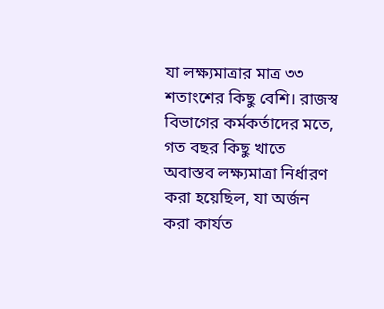যা লক্ষ্যমাত্রার মাত্র ৩৩ শতাংশের কিছু বেশি। রাজস্ব বিভাগের কর্মকর্তাদের মতে, গত বছর কিছু খাতে অবাস্তব লক্ষ্যমাত্রা নির্ধারণ করা হয়েছিল, যা অর্জন করা কার্যত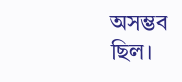অসম্ভব ছিল।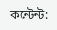কন্টেন্ট: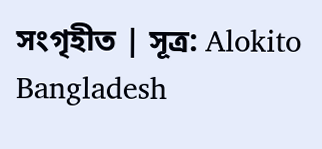সংগৃহীত | সূত্র: Alokito Bangladesh